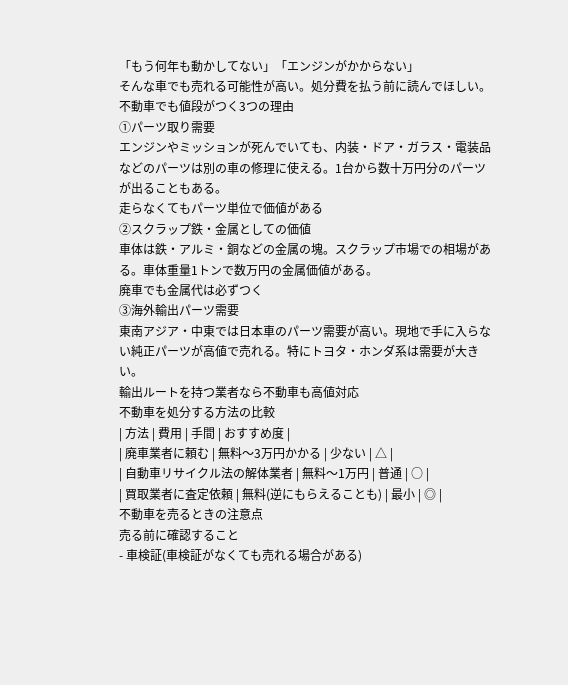「もう何年も動かしてない」「エンジンがかからない」
そんな車でも売れる可能性が高い。処分費を払う前に読んでほしい。
不動車でも値段がつく3つの理由
①パーツ取り需要
エンジンやミッションが死んでいても、内装・ドア・ガラス・電装品などのパーツは別の車の修理に使える。1台から数十万円分のパーツが出ることもある。
走らなくてもパーツ単位で価値がある
②スクラップ鉄・金属としての価値
車体は鉄・アルミ・銅などの金属の塊。スクラップ市場での相場がある。車体重量1トンで数万円の金属価値がある。
廃車でも金属代は必ずつく
③海外輸出パーツ需要
東南アジア・中東では日本車のパーツ需要が高い。現地で手に入らない純正パーツが高値で売れる。特にトヨタ・ホンダ系は需要が大きい。
輸出ルートを持つ業者なら不動車も高値対応
不動車を処分する方法の比較
| 方法 | 費用 | 手間 | おすすめ度 |
| 廃車業者に頼む | 無料〜3万円かかる | 少ない | △ |
| 自動車リサイクル法の解体業者 | 無料〜1万円 | 普通 | ○ |
| 買取業者に査定依頼 | 無料(逆にもらえることも) | 最小 | ◎ |
不動車を売るときの注意点
売る前に確認すること
- 車検証(車検証がなくても売れる場合がある)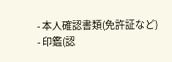- 本人確認書類(免許証など)
- 印鑑(認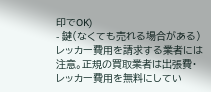印でOK)
- 鍵(なくても売れる場合がある)
レッカー費用を請求する業者には注意。正規の買取業者は出張費・レッカー費用を無料にしてい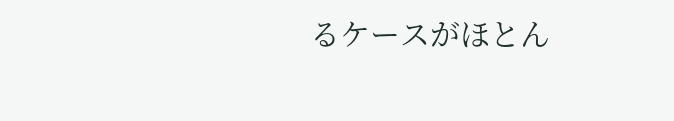るケースがほとん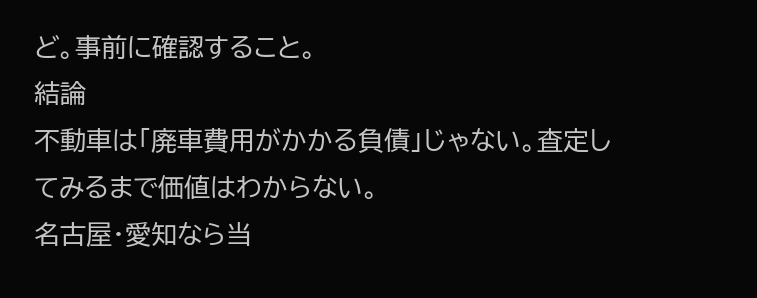ど。事前に確認すること。
結論
不動車は「廃車費用がかかる負債」じゃない。査定してみるまで価値はわからない。
名古屋・愛知なら当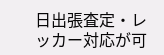日出張査定・レッカー対応が可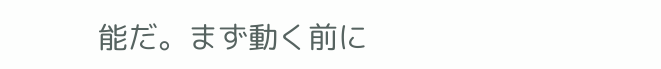能だ。まず動く前に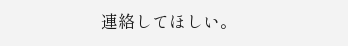連絡してほしい。